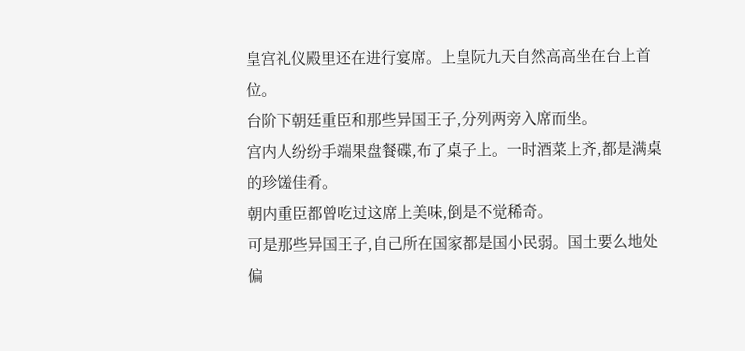皇宫礼仪殿里还在进行宴席。上皇阮九天自然高高坐在台上首位。
台阶下朝廷重臣和那些异国王子,分列两旁入席而坐。
宫内人纷纷手端果盘餐碟,布了桌子上。一时酒菜上齐,都是满桌的珍馐佳肴。
朝内重臣都曾吃过这席上美味,倒是不觉稀奇。
可是那些异国王子,自己所在国家都是国小民弱。国土要么地处偏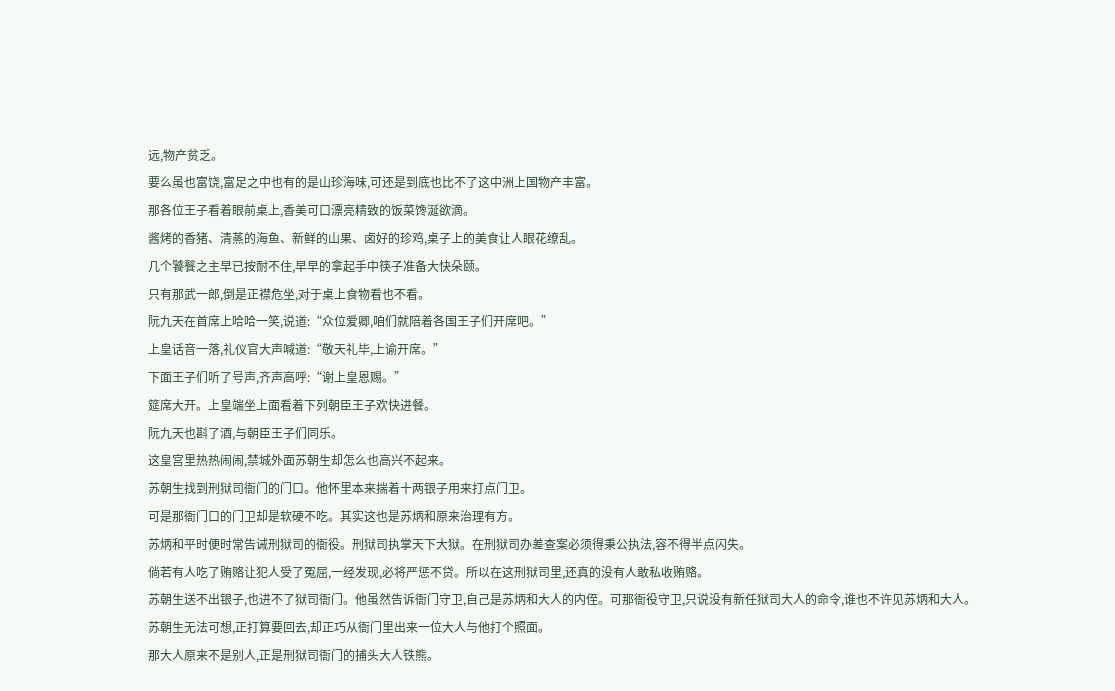远,物产贫乏。
要么虽也富饶,富足之中也有的是山珍海味,可还是到底也比不了这中洲上国物产丰富。
那各位王子看着眼前桌上,香美可口漂亮精致的饭菜馋涎欲滴。
酱烤的香猪、清蒸的海鱼、新鲜的山果、卤好的珍鸡,桌子上的美食让人眼花缭乱。
几个饕餮之主早已按耐不住,早早的拿起手中筷子准备大快朵颐。
只有那武一郎,倒是正襟危坐,对于桌上食物看也不看。
阮九天在首席上哈哈一笑,说道:“众位爱卿,咱们就陪着各国王子们开席吧。”
上皇话音一落,礼仪官大声喊道:“敬天礼毕,上谕开席。”
下面王子们听了号声,齐声高呼:“谢上皇恩赐。”
筵席大开。上皇端坐上面看着下列朝臣王子欢快进餐。
阮九天也斟了酒,与朝臣王子们同乐。
这皇宫里热热闹闹,禁城外面苏朝生却怎么也高兴不起来。
苏朝生找到刑狱司衙门的门口。他怀里本来揣着十两银子用来打点门卫。
可是那衙门口的门卫却是软硬不吃。其实这也是苏炳和原来治理有方。
苏炳和平时便时常告诫刑狱司的衙役。刑狱司执掌天下大狱。在刑狱司办差查案必须得秉公执法,容不得半点闪失。
倘若有人吃了贿赂让犯人受了冤屈,一经发现,必将严惩不贷。所以在这刑狱司里,还真的没有人敢私收贿赂。
苏朝生送不出银子,也进不了狱司衙门。他虽然告诉衙门守卫,自己是苏炳和大人的内侄。可那衙役守卫,只说没有新任狱司大人的命令,谁也不许见苏炳和大人。
苏朝生无法可想,正打算要回去,却正巧从衙门里出来一位大人与他打个照面。
那大人原来不是别人,正是刑狱司衙门的捕头大人铁熊。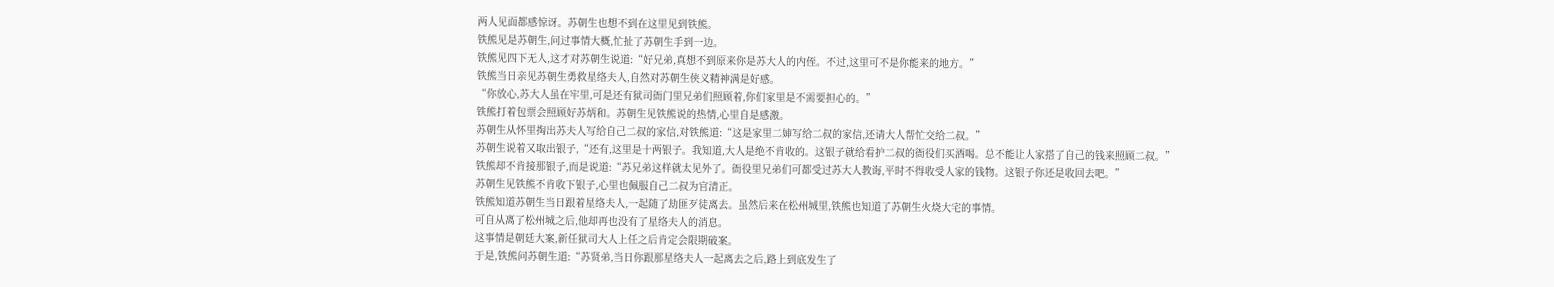两人见面都感惊讶。苏朝生也想不到在这里见到铁熊。
铁熊见是苏朝生,问过事情大概,忙扯了苏朝生手到一边。
铁熊见四下无人,这才对苏朝生说道:“好兄弟,真想不到原来你是苏大人的内侄。不过,这里可不是你能来的地方。”
铁熊当日亲见苏朝生勇救星络夫人,自然对苏朝生侠义精神满是好感。
“你放心,苏大人虽在牢里,可是还有狱司衙门里兄弟们照顾着,你们家里是不需要担心的。”
铁熊打着包票会照顾好苏炳和。苏朝生见铁熊说的热情,心里自是感激。
苏朝生从怀里掏出苏夫人写给自己二叔的家信,对铁熊道:“这是家里二婶写给二叔的家信,还请大人帮忙交给二叔。”
苏朝生说着又取出银子,“还有,这里是十两银子。我知道,大人是绝不肯收的。这银子就给看护二叔的衙役们买酒喝。总不能让人家搭了自己的钱来照顾二叔。”
铁熊却不肯接那银子,而是说道:“苏兄弟这样就太见外了。衙役里兄弟们可都受过苏大人教诲,平时不得收受人家的钱物。这银子你还是收回去吧。”
苏朝生见铁熊不肯收下银子,心里也佩服自己二叔为官清正。
铁熊知道苏朝生当日跟着星络夫人,一起随了劫匪歹徒离去。虽然后来在松州城里,铁熊也知道了苏朝生火烧大宅的事情。
可自从离了松州城之后,他却再也没有了星络夫人的消息。
这事情是朝廷大案,新任狱司大人上任之后肯定会限期破案。
于是,铁熊问苏朝生道:“苏贤弟,当日你跟那星络夫人一起离去之后,路上到底发生了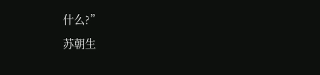什么?”
苏朝生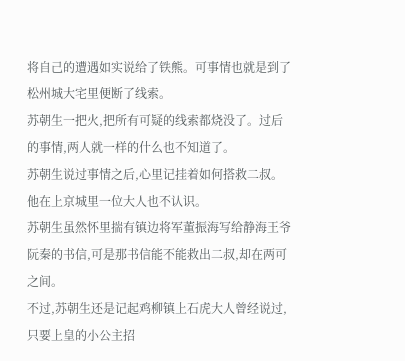将自己的遭遇如实说给了铁熊。可事情也就是到了松州城大宅里便断了线索。
苏朝生一把火,把所有可疑的线索都烧没了。过后的事情,两人就一样的什么也不知道了。
苏朝生说过事情之后,心里记挂着如何搭救二叔。他在上京城里一位大人也不认识。
苏朝生虽然怀里揣有镇边将军董振海写给静海王爷阮秦的书信,可是那书信能不能救出二叔,却在两可之间。
不过,苏朝生还是记起鸡柳镇上石虎大人曾经说过,只要上皇的小公主招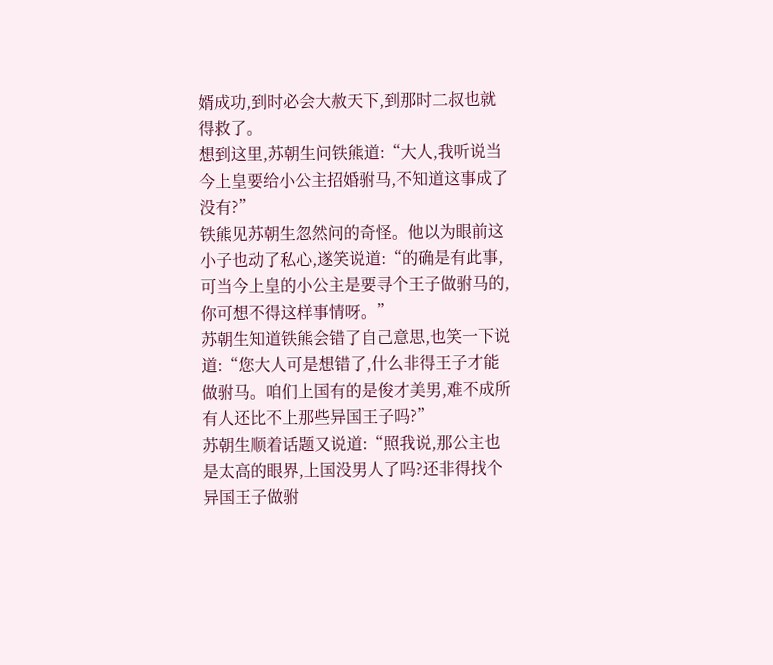婿成功,到时必会大赦天下,到那时二叔也就得救了。
想到这里,苏朝生问铁熊道:“大人,我听说当今上皇要给小公主招婚驸马,不知道这事成了没有?”
铁熊见苏朝生忽然问的奇怪。他以为眼前这小子也动了私心,遂笑说道:“的确是有此事,可当今上皇的小公主是要寻个王子做驸马的,你可想不得这样事情呀。”
苏朝生知道铁熊会错了自己意思,也笑一下说道:“您大人可是想错了,什么非得王子才能做驸马。咱们上国有的是俊才美男,难不成所有人还比不上那些异国王子吗?”
苏朝生顺着话题又说道:“照我说,那公主也是太高的眼界,上国没男人了吗?还非得找个异国王子做驸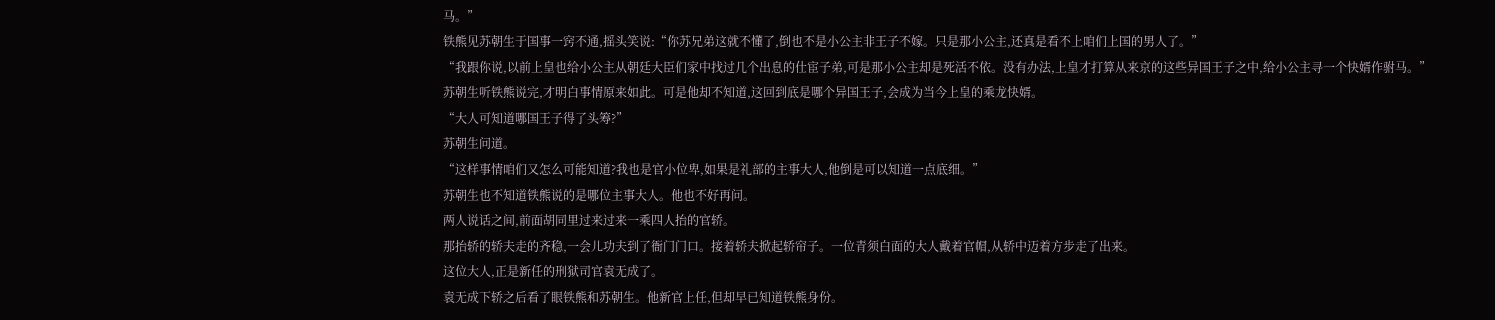马。”
铁熊见苏朝生于国事一窍不通,摇头笑说:“你苏兄弟这就不懂了,倒也不是小公主非王子不嫁。只是那小公主,还真是看不上咱们上国的男人了。”
“我跟你说,以前上皇也给小公主从朝廷大臣们家中找过几个出息的仕宦子弟,可是那小公主却是死活不依。没有办法,上皇才打算从来京的这些异国王子之中,给小公主寻一个快婿作驸马。”
苏朝生听铁熊说完,才明白事情原来如此。可是他却不知道,这回到底是哪个异国王子,会成为当今上皇的乘龙快婿。
“大人可知道哪国王子得了头筹?”
苏朝生问道。
“这样事情咱们又怎么可能知道?我也是官小位卑,如果是礼部的主事大人,他倒是可以知道一点底细。”
苏朝生也不知道铁熊说的是哪位主事大人。他也不好再问。
两人说话之间,前面胡同里过来过来一乘四人抬的官轿。
那抬轿的轿夫走的齐稳,一会儿功夫到了衙门门口。接着轿夫掀起轿帘子。一位青须白面的大人戴着官帽,从轿中迈着方步走了出来。
这位大人,正是新任的刑狱司官袁无成了。
袁无成下轿之后看了眼铁熊和苏朝生。他新官上任,但却早已知道铁熊身份。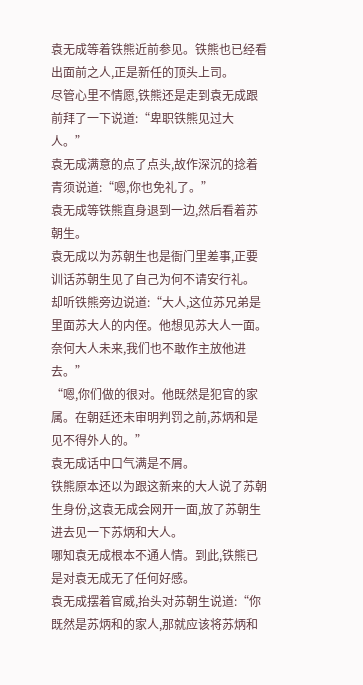袁无成等着铁熊近前参见。铁熊也已经看出面前之人,正是新任的顶头上司。
尽管心里不情愿,铁熊还是走到袁无成跟前拜了一下说道:“卑职铁熊见过大人。”
袁无成满意的点了点头,故作深沉的捻着青须说道:“嗯,你也免礼了。”
袁无成等铁熊直身退到一边,然后看着苏朝生。
袁无成以为苏朝生也是衙门里差事,正要训话苏朝生见了自己为何不请安行礼。
却听铁熊旁边说道:“大人,这位苏兄弟是里面苏大人的内侄。他想见苏大人一面。奈何大人未来,我们也不敢作主放他进去。”
“嗯,你们做的很对。他既然是犯官的家属。在朝廷还未审明判罚之前,苏炳和是见不得外人的。”
袁无成话中口气满是不屑。
铁熊原本还以为跟这新来的大人说了苏朝生身份,这袁无成会网开一面,放了苏朝生进去见一下苏炳和大人。
哪知袁无成根本不通人情。到此,铁熊已是对袁无成无了任何好感。
袁无成摆着官威,抬头对苏朝生说道:“你既然是苏炳和的家人,那就应该将苏炳和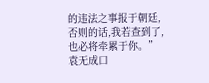的违法之事报于朝廷,否则的话,我若查到了,也必将牵累于你。”
袁无成口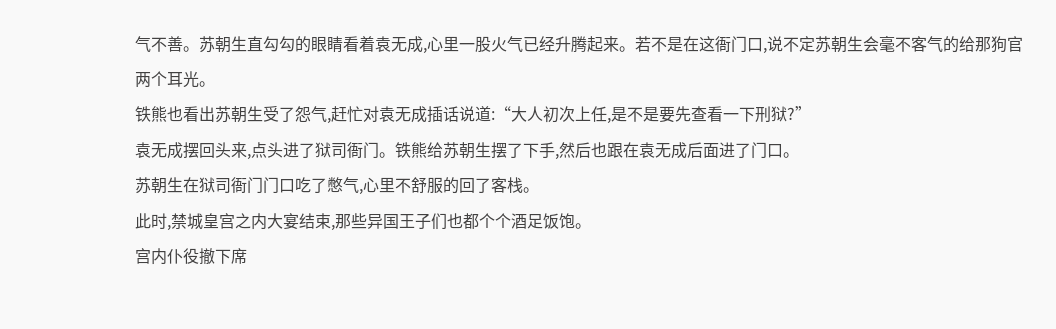气不善。苏朝生直勾勾的眼睛看着袁无成,心里一股火气已经升腾起来。若不是在这衙门口,说不定苏朝生会毫不客气的给那狗官两个耳光。
铁熊也看出苏朝生受了怨气,赶忙对袁无成插话说道:“大人初次上任,是不是要先查看一下刑狱?”
袁无成摆回头来,点头进了狱司衙门。铁熊给苏朝生摆了下手,然后也跟在袁无成后面进了门口。
苏朝生在狱司衙门门口吃了憋气,心里不舒服的回了客栈。
此时,禁城皇宫之内大宴结束,那些异国王子们也都个个酒足饭饱。
宫内仆役撤下席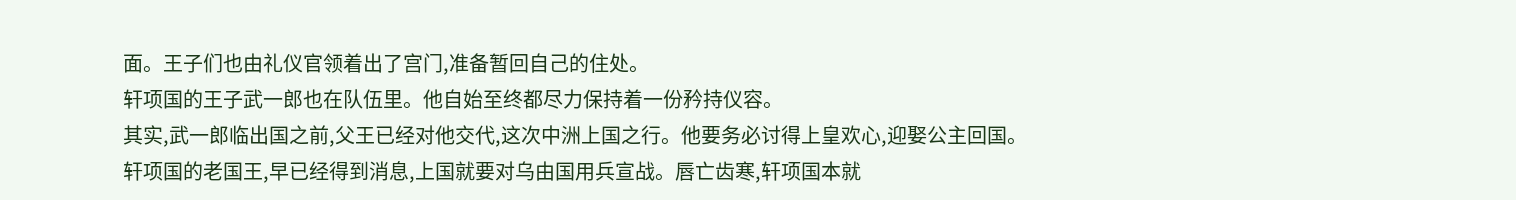面。王子们也由礼仪官领着出了宫门,准备暂回自己的住处。
轩项国的王子武一郎也在队伍里。他自始至终都尽力保持着一份矜持仪容。
其实,武一郎临出国之前,父王已经对他交代,这次中洲上国之行。他要务必讨得上皇欢心,迎娶公主回国。
轩项国的老国王,早已经得到消息,上国就要对乌由国用兵宣战。唇亡齿寒,轩项国本就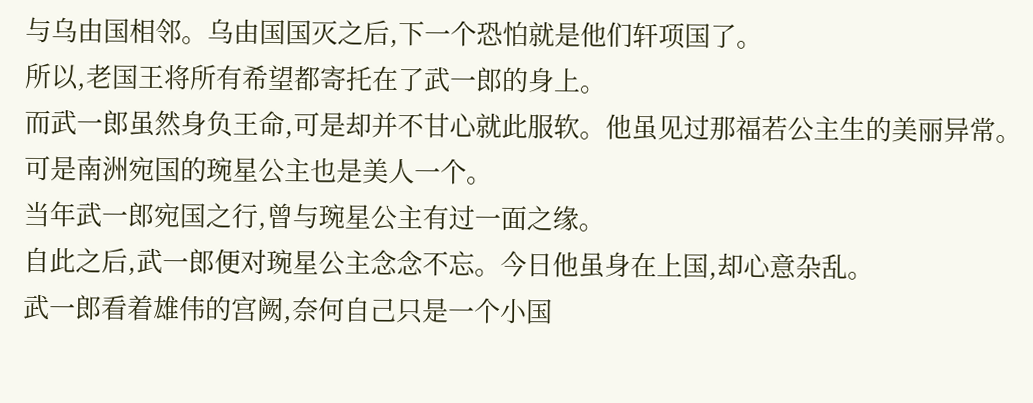与乌由国相邻。乌由国国灭之后,下一个恐怕就是他们轩项国了。
所以,老国王将所有希望都寄托在了武一郎的身上。
而武一郎虽然身负王命,可是却并不甘心就此服软。他虽见过那福若公主生的美丽异常。可是南洲宛国的琬星公主也是美人一个。
当年武一郎宛国之行,曾与琬星公主有过一面之缘。
自此之后,武一郎便对琬星公主念念不忘。今日他虽身在上国,却心意杂乱。
武一郎看着雄伟的宫阙,奈何自己只是一个小国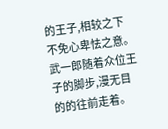的王子,相较之下不免心卑怯之意。
武一郎随着众位王子的脚步,漫无目的的往前走着。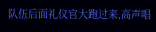队伍后面礼仪官大跑过来,高声唱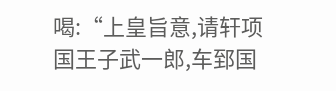喝:“上皇旨意,请轩项国王子武一郎,车郅国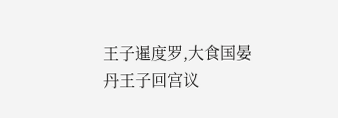王子暹度罗,大食国晏丹王子回宫议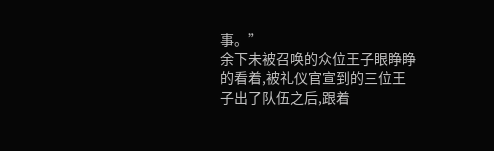事。”
余下未被召唤的众位王子眼睁睁的看着,被礼仪官宣到的三位王子出了队伍之后,跟着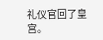礼仪官回了皇宫。